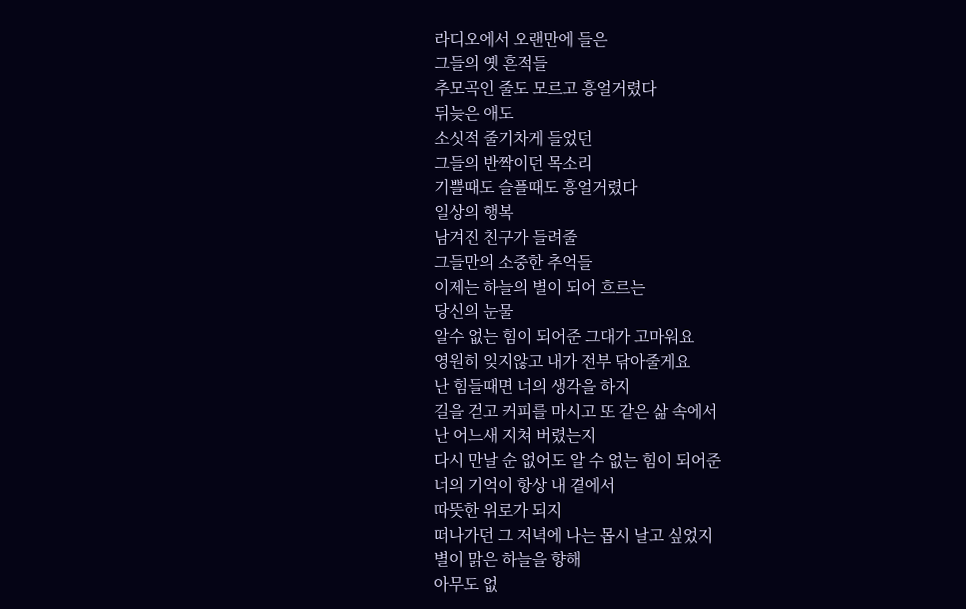라디오에서 오랜만에 들은
그들의 옛 흔적들
추모곡인 줄도 모르고 흥얼거렸다
뒤늦은 애도
소싯적 줄기차게 들었던
그들의 반짝이던 목소리
기쁠때도 슬플때도 흥얼거렸다
일상의 행복
남겨진 친구가 들려줄
그들만의 소중한 추억들
이제는 하늘의 별이 되어 흐르는
당신의 눈물
알수 없는 힘이 되어준 그대가 고마워요
영원히 잊지않고 내가 전부 닦아줄게요
난 힘들때면 너의 생각을 하지
길을 걷고 커피를 마시고 또 같은 삶 속에서
난 어느새 지쳐 버렸는지
다시 만날 순 없어도 알 수 없는 힘이 되어준
너의 기억이 항상 내 곁에서
따뜻한 위로가 되지
떠나가던 그 저녁에 나는 몹시 날고 싶었지
별이 맑은 하늘을 향해
아무도 없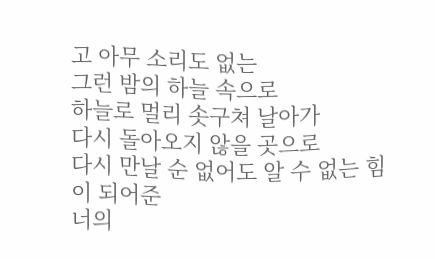고 아무 소리도 없는
그런 밤의 하늘 속으로
하늘로 멀리 솟구쳐 날아가
다시 돌아오지 않을 곳으로
다시 만날 순 없어도 알 수 없는 힘이 되어준
너의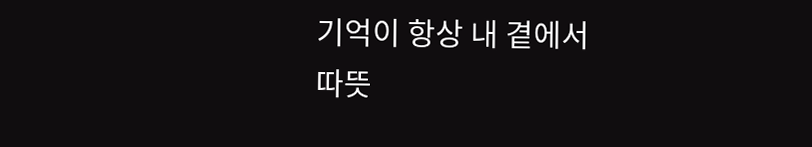기억이 항상 내 곁에서
따뜻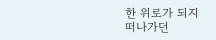한 위로가 되지
떠나가던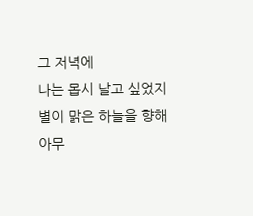그 저녁에
나는 몹시 날고 싶었지
별이 맑은 하늘을 향해
아무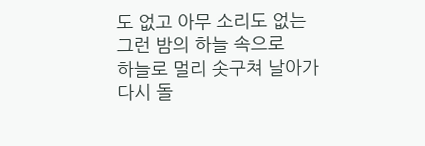도 없고 아무 소리도 없는
그런 밤의 하늘 속으로
하늘로 멀리 솟구쳐 날아가
다시 돌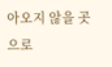아오지 않을 곳으로